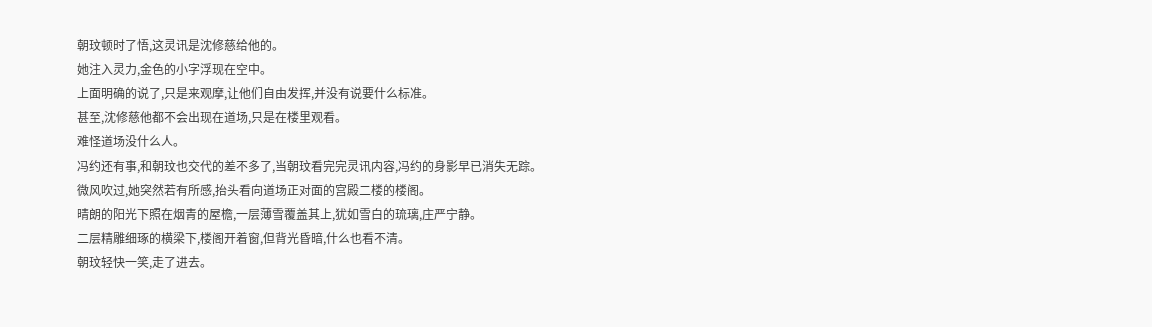朝玟顿时了悟,这灵讯是沈修慈给他的。
她注入灵力,金色的小字浮现在空中。
上面明确的说了,只是来观摩,让他们自由发挥,并没有说要什么标准。
甚至,沈修慈他都不会出现在道场,只是在楼里观看。
难怪道场没什么人。
冯约还有事,和朝玟也交代的差不多了,当朝玟看完完灵讯内容,冯约的身影早已消失无踪。
微风吹过,她突然若有所感,抬头看向道场正对面的宫殿二楼的楼阁。
晴朗的阳光下照在烟青的屋檐,一层薄雪覆盖其上,犹如雪白的琉璃,庄严宁静。
二层精雕细琢的横梁下,楼阁开着窗,但背光昏暗,什么也看不清。
朝玟轻快一笑,走了进去。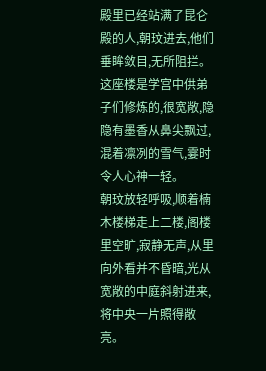殿里已经站满了昆仑殿的人,朝玟进去,他们垂眸敛目,无所阻拦。
这座楼是学宫中供弟子们修炼的,很宽敞,隐隐有墨香从鼻尖飘过,混着凛冽的雪气,霎时令人心神一轻。
朝玟放轻呼吸,顺着楠木楼梯走上二楼,阁楼里空旷,寂静无声,从里向外看并不昏暗,光从宽敞的中庭斜射进来,将中央一片照得敞亮。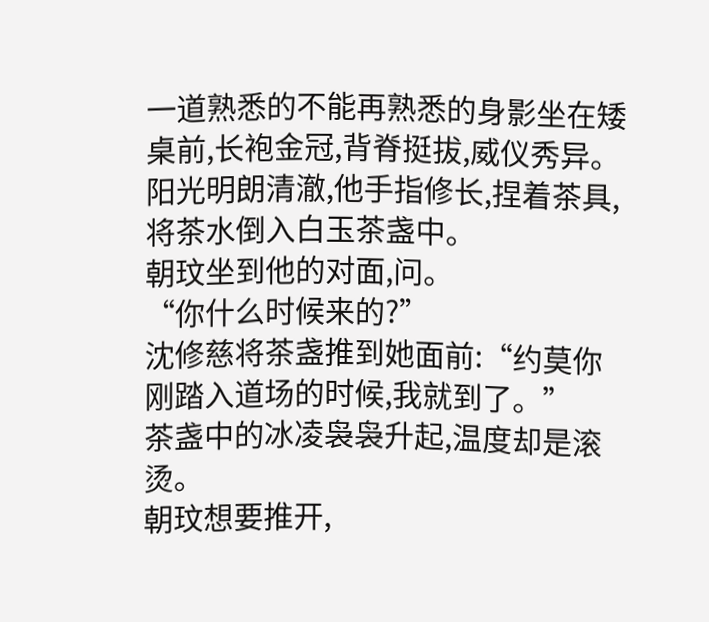一道熟悉的不能再熟悉的身影坐在矮桌前,长袍金冠,背脊挺拔,威仪秀异。
阳光明朗清澈,他手指修长,捏着茶具,将茶水倒入白玉茶盏中。
朝玟坐到他的对面,问。
“你什么时候来的?”
沈修慈将茶盏推到她面前:“约莫你刚踏入道场的时候,我就到了。”
茶盏中的冰凌袅袅升起,温度却是滚烫。
朝玟想要推开,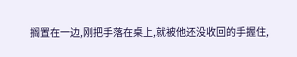搁置在一边,刚把手落在桌上,就被他还没收回的手握住,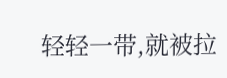轻轻一带,就被拉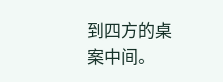到四方的桌案中间。